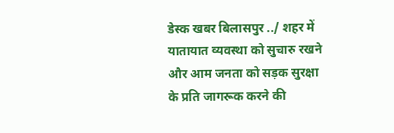डेस्क खबर बिलासपुर ../ शहर में यातायात व्यवस्था को सुचारु रखने और आम जनता को सड़क सुरक्षा के प्रति जागरूक करने की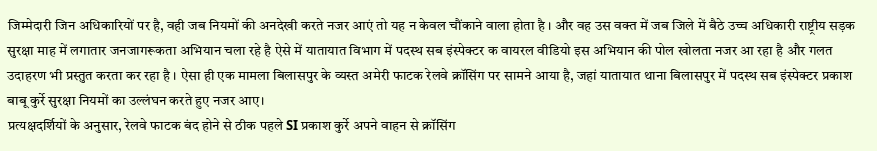जिम्मेदारी जिन अधिकारियों पर है, वही जब नियमों की अनदेखी करते नजर आएं तो यह न केवल चौंकाने वाला होता है । और वह उस वक्त में जब जिले में बैठे उच्च अधिकारी राष्ट्रीय सड़क सुरक्षा माह में लगातार जनजागरूकता अभियान चला रहे है ऐसे में यातायात विभाग में पदस्थ सब इंस्पेक्टर क वायरल वीडियो इस अभियान की पोल खोलता नजर आ रहा है और गलत उदाहरण भी प्रस्तुत करता कर रहा है । ऐसा ही एक मामला बिलासपुर के व्यस्त अमेरी फाटक रेलवे क्रॉसिंग पर सामने आया है, जहां यातायात थाना बिलासपुर में पदस्थ सब इंस्पेक्टर प्रकाश बाबू कुर्रे सुरक्षा नियमों का उल्लंघन करते हुए नजर आए।
प्रत्यक्षदर्शियों के अनुसार, रेलवे फाटक बंद होने से ठीक पहले SI प्रकाश कुर्रे अपने वाहन से क्रॉसिंग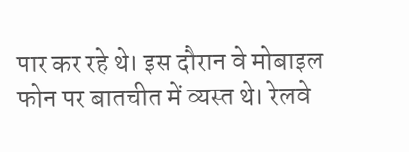पार कर रहे थे। इस दौरान वे मोबाइल फोन पर बातचीत में व्यस्त थे। रेलवे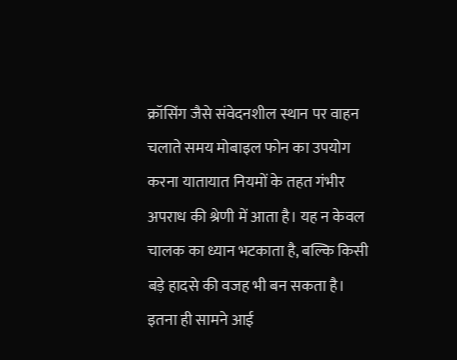क्रॉसिंग जैसे संवेदनशील स्थान पर वाहन चलाते समय मोबाइल फोन का उपयोग करना यातायात नियमों के तहत गंभीर अपराध की श्रेणी में आता है। यह न केवल चालक का ध्यान भटकाता है, बल्कि किसी बड़े हादसे की वजह भी बन सकता है। इतना ही सामने आई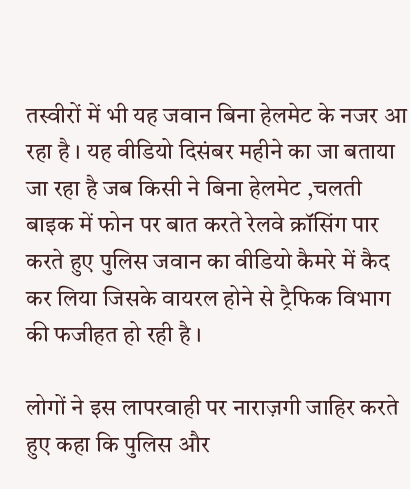तस्वीरों में भी यह जवान बिना हेलमेट के नजर आ रहा है । यह वीडियो दिसंबर महीने का जा बताया जा रहा है जब किसी ने बिना हेलमेट ,चलती बाइक में फोन पर बात करते रेलवे क्रॉसिंग पार करते हुए पुलिस जवान का वीडियो कैमरे में कैद कर लिया जिसके वायरल होने से ट्रैफिक विभाग की फजीहत हो रही है ।

लोगों ने इस लापरवाही पर नाराज़गी जाहिर करते हुए कहा कि पुलिस और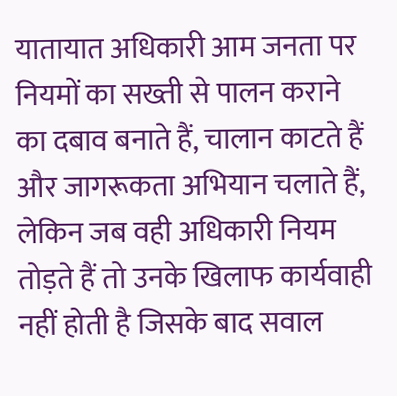यातायात अधिकारी आम जनता पर नियमों का सख्ती से पालन कराने का दबाव बनाते हैं, चालान काटते हैं और जागरूकता अभियान चलाते हैं, लेकिन जब वही अधिकारी नियम तोड़ते हैं तो उनके खिलाफ कार्यवाही नहीं होती है जिसके बाद सवाल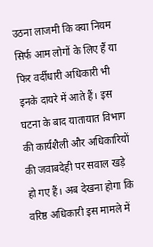उठना लाजमी कि क्या नियम सिर्फ आम लोगों के लिए हैं या फिर वर्दीधारी अधिकारी भी इनके दायरे में आते हैं। इस घटना के बाद यातायात विभाग की कार्यशैली और अधिकारियों की जवाबदेही पर सवाल खड़े हो गए हैं। अब देखना होगा कि वरिष्ठ अधिकारी इस मामले में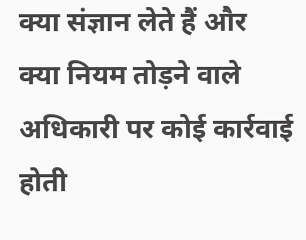क्या संज्ञान लेते हैं और क्या नियम तोड़ने वाले अधिकारी पर कोई कार्रवाई होती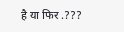है या फिर .???